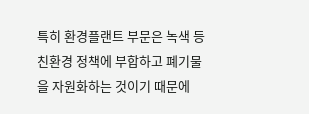특히 환경플랜트 부문은 녹색 등 친환경 정책에 부합하고 폐기물을 자원화하는 것이기 때문에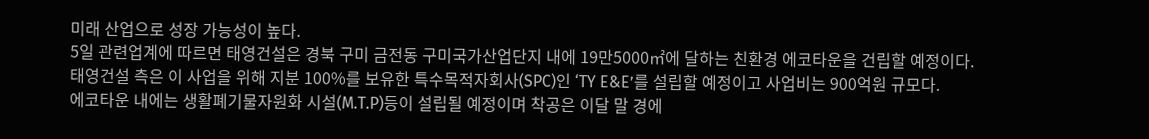미래 산업으로 성장 가능성이 높다.
5일 관련업계에 따르면 태영건설은 경북 구미 금전동 구미국가산업단지 내에 19만5000㎡에 달하는 친환경 에코타운을 건립할 예정이다.
태영건설 측은 이 사업을 위해 지분 100%를 보유한 특수목적자회사(SPC)인 ‘TY E&E’를 설립할 예정이고 사업비는 900억원 규모다.
에코타운 내에는 생활폐기물자원화 시설(M.T.P)등이 설립될 예정이며 착공은 이달 말 경에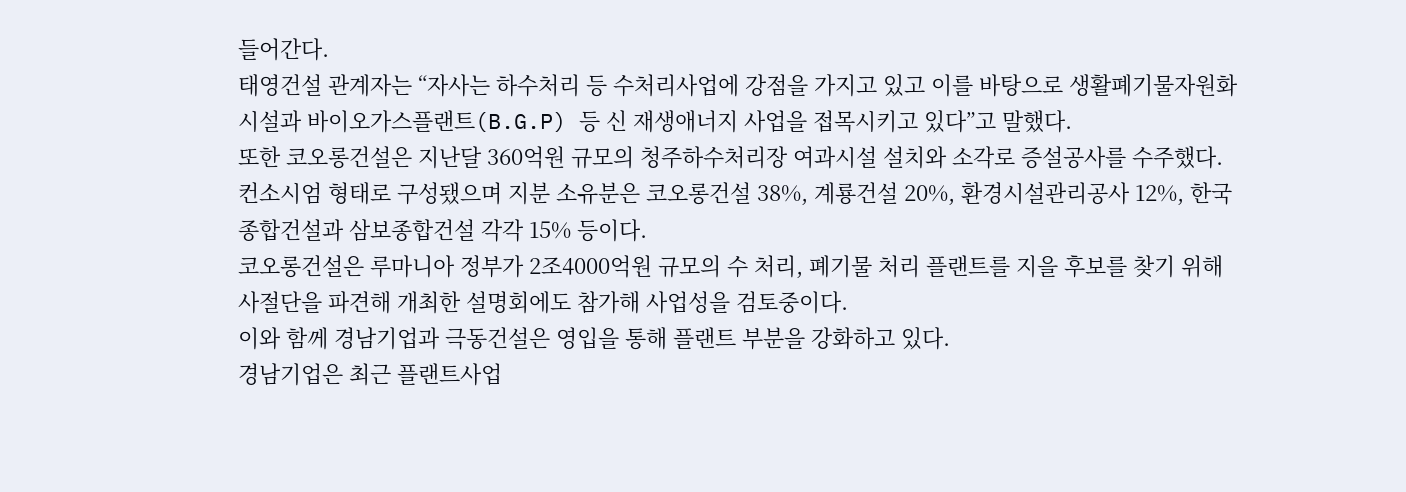들어간다.
태영건설 관계자는 “자사는 하수처리 등 수처리사업에 강점을 가지고 있고 이를 바탕으로 생활폐기물자원화시설과 바이오가스플랜트(B.G.P) 등 신 재생애너지 사업을 접목시키고 있다”고 말했다.
또한 코오롱건설은 지난달 360억원 규모의 청주하수처리장 여과시설 설치와 소각로 증설공사를 수주했다.
컨소시엄 형태로 구성됐으며 지분 소유분은 코오롱건설 38%, 계룡건설 20%, 환경시설관리공사 12%, 한국종합건설과 삼보종합건설 각각 15% 등이다.
코오롱건설은 루마니아 정부가 2조4000억원 규모의 수 처리, 폐기물 처리 플랜트를 지을 후보를 찾기 위해 사절단을 파견해 개최한 설명회에도 참가해 사업성을 검토중이다.
이와 함께 경남기업과 극동건설은 영입을 통해 플랜트 부분을 강화하고 있다.
경남기업은 최근 플랜트사업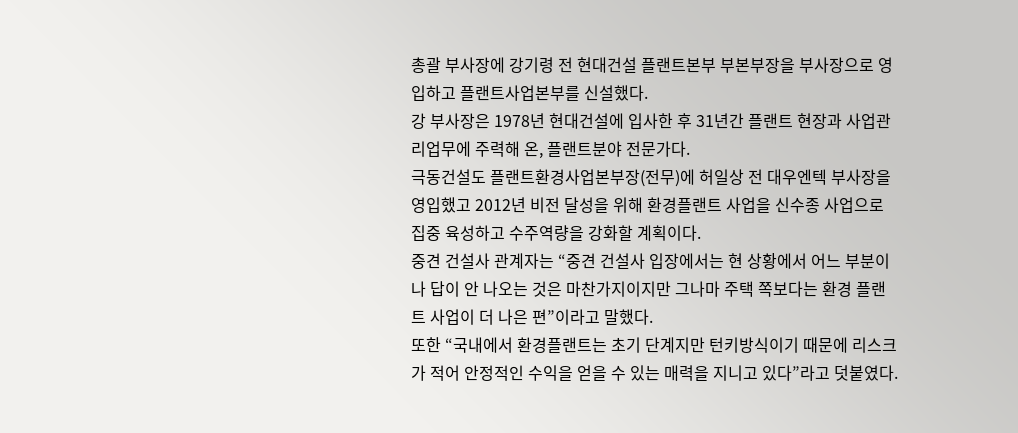총괄 부사장에 강기령 전 현대건설 플랜트본부 부본부장을 부사장으로 영입하고 플랜트사업본부를 신설했다.
강 부사장은 1978년 현대건설에 입사한 후 31년간 플랜트 현장과 사업관리업무에 주력해 온, 플랜트분야 전문가다.
극동건설도 플랜트환경사업본부장(전무)에 허일상 전 대우엔텍 부사장을 영입했고 2012년 비전 달성을 위해 환경플랜트 사업을 신수종 사업으로 집중 육성하고 수주역량을 강화할 계획이다.
중견 건설사 관계자는 “중견 건설사 입장에서는 현 상황에서 어느 부분이나 답이 안 나오는 것은 마찬가지이지만 그나마 주택 쪽보다는 환경 플랜트 사업이 더 나은 편”이라고 말했다.
또한 “국내에서 환경플랜트는 초기 단계지만 턴키방식이기 때문에 리스크가 적어 안정적인 수익을 얻을 수 있는 매력을 지니고 있다”라고 덧붙였다.